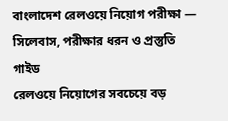বাংলাদেশ রেলওয়ে নিয়োগ পরীক্ষা — সিলেবাস, পরীক্ষার ধরন ও প্রস্তুতি গাইড
রেলওয়ে নিয়োগের সবচেয়ে বড়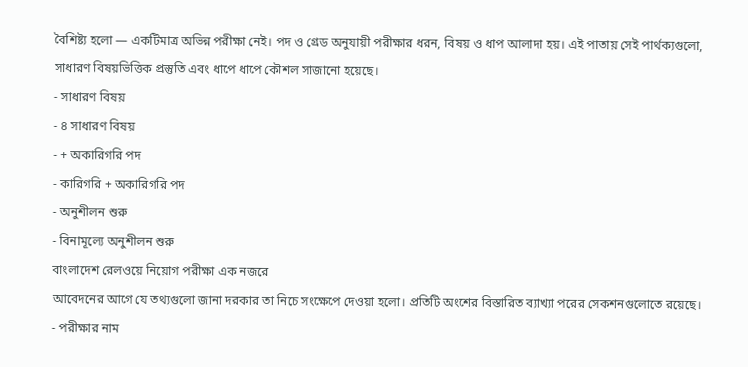বৈশিষ্ট্য হলো — একটিমাত্র অভিন্ন পরীক্ষা নেই। পদ ও গ্রেড অনুযায়ী পরীক্ষার ধরন, বিষয় ও ধাপ আলাদা হয়। এই পাতায় সেই পার্থক্যগুলো, সাধারণ বিষয়ভিত্তিক প্রস্তুতি এবং ধাপে ধাপে কৌশল সাজানো হয়েছে।
- সাধারণ বিষয়
- ৪ সাধারণ বিষয়
- + অকারিগরি পদ
- কারিগরি + অকারিগরি পদ
- অনুশীলন শুরু
- বিনামূল্যে অনুশীলন শুরু
বাংলাদেশ রেলওয়ে নিয়োগ পরীক্ষা এক নজরে
আবেদনের আগে যে তথ্যগুলো জানা দরকার তা নিচে সংক্ষেপে দেওয়া হলো। প্রতিটি অংশের বিস্তারিত ব্যাখ্যা পরের সেকশনগুলোতে রয়েছে।
- পরীক্ষার নাম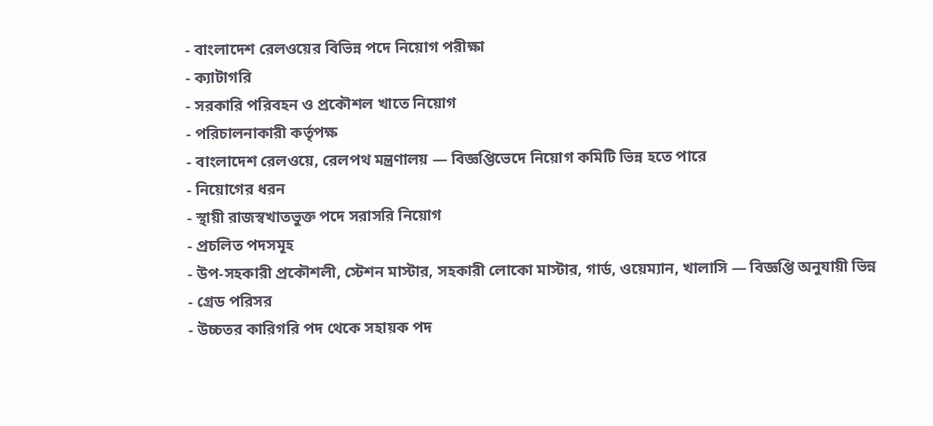- বাংলাদেশ রেলওয়ের বিভিন্ন পদে নিয়োগ পরীক্ষা
- ক্যাটাগরি
- সরকারি পরিবহন ও প্রকৌশল খাতে নিয়োগ
- পরিচালনাকারী কর্তৃপক্ষ
- বাংলাদেশ রেলওয়ে, রেলপথ মন্ত্রণালয় — বিজ্ঞপ্তিভেদে নিয়োগ কমিটি ভিন্ন হতে পারে
- নিয়োগের ধরন
- স্থায়ী রাজস্বখাতভুক্ত পদে সরাসরি নিয়োগ
- প্রচলিত পদসমূহ
- উপ-সহকারী প্রকৌশলী, স্টেশন মাস্টার, সহকারী লোকো মাস্টার, গার্ড, ওয়েম্যান, খালাসি — বিজ্ঞপ্তি অনুযায়ী ভিন্ন
- গ্রেড পরিসর
- উচ্চতর কারিগরি পদ থেকে সহায়ক পদ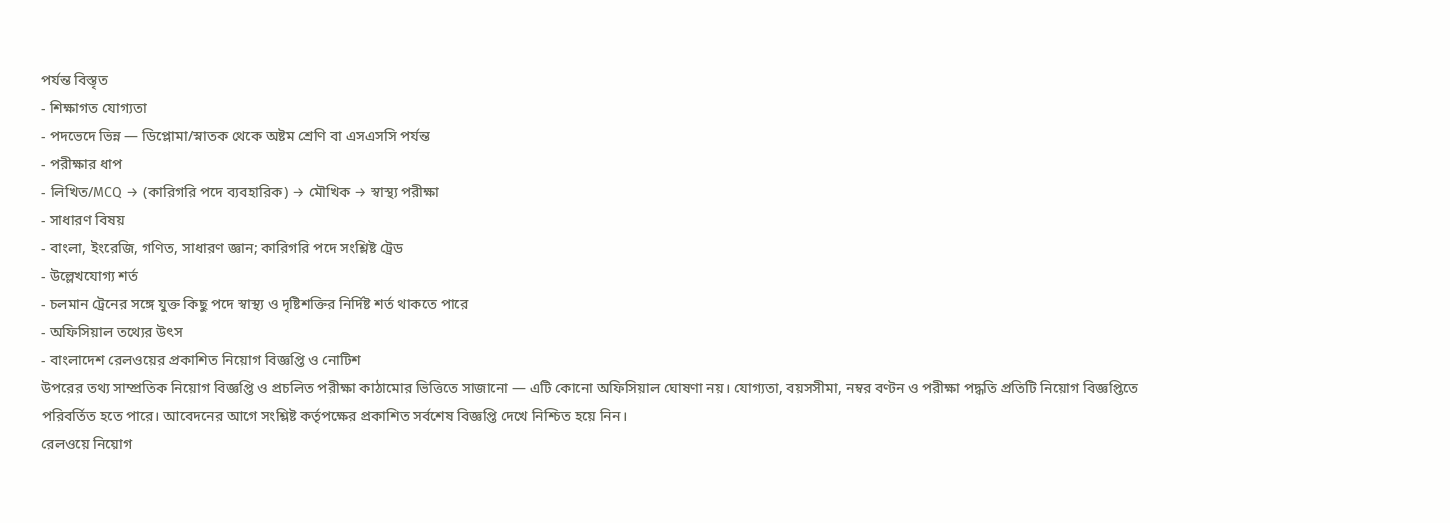পর্যন্ত বিস্তৃত
- শিক্ষাগত যোগ্যতা
- পদভেদে ভিন্ন — ডিপ্লোমা/স্নাতক থেকে অষ্টম শ্রেণি বা এসএসসি পর্যন্ত
- পরীক্ষার ধাপ
- লিখিত/MCQ → (কারিগরি পদে ব্যবহারিক) → মৌখিক → স্বাস্থ্য পরীক্ষা
- সাধারণ বিষয়
- বাংলা, ইংরেজি, গণিত, সাধারণ জ্ঞান; কারিগরি পদে সংশ্লিষ্ট ট্রেড
- উল্লেখযোগ্য শর্ত
- চলমান ট্রেনের সঙ্গে যুক্ত কিছু পদে স্বাস্থ্য ও দৃষ্টিশক্তির নির্দিষ্ট শর্ত থাকতে পারে
- অফিসিয়াল তথ্যের উৎস
- বাংলাদেশ রেলওয়ের প্রকাশিত নিয়োগ বিজ্ঞপ্তি ও নোটিশ
উপরের তথ্য সাম্প্রতিক নিয়োগ বিজ্ঞপ্তি ও প্রচলিত পরীক্ষা কাঠামোর ভিত্তিতে সাজানো — এটি কোনো অফিসিয়াল ঘোষণা নয়। যোগ্যতা, বয়সসীমা, নম্বর বণ্টন ও পরীক্ষা পদ্ধতি প্রতিটি নিয়োগ বিজ্ঞপ্তিতে পরিবর্তিত হতে পারে। আবেদনের আগে সংশ্লিষ্ট কর্তৃপক্ষের প্রকাশিত সর্বশেষ বিজ্ঞপ্তি দেখে নিশ্চিত হয়ে নিন।
রেলওয়ে নিয়োগ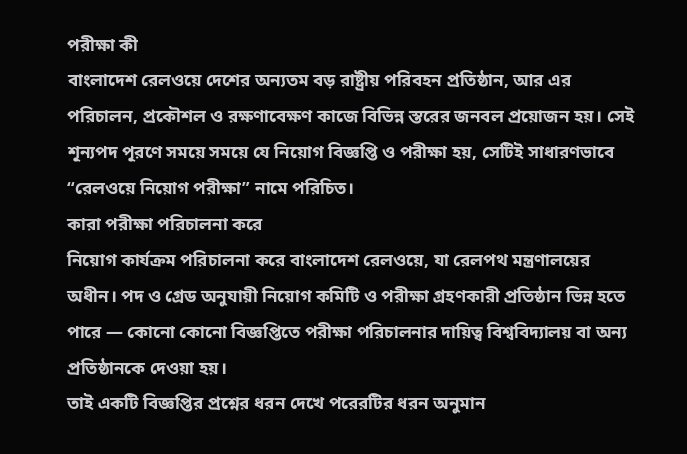পরীক্ষা কী
বাংলাদেশ রেলওয়ে দেশের অন্যতম বড় রাষ্ট্রীয় পরিবহন প্রতিষ্ঠান, আর এর পরিচালন, প্রকৌশল ও রক্ষণাবেক্ষণ কাজে বিভিন্ন স্তরের জনবল প্রয়োজন হয়। সেই শূন্যপদ পূরণে সময়ে সময়ে যে নিয়োগ বিজ্ঞপ্তি ও পরীক্ষা হয়, সেটিই সাধারণভাবে “রেলওয়ে নিয়োগ পরীক্ষা” নামে পরিচিত।
কারা পরীক্ষা পরিচালনা করে
নিয়োগ কার্যক্রম পরিচালনা করে বাংলাদেশ রেলওয়ে, যা রেলপথ মন্ত্রণালয়ের অধীন। পদ ও গ্রেড অনুযায়ী নিয়োগ কমিটি ও পরীক্ষা গ্রহণকারী প্রতিষ্ঠান ভিন্ন হতে পারে — কোনো কোনো বিজ্ঞপ্তিতে পরীক্ষা পরিচালনার দায়িত্ব বিশ্ববিদ্যালয় বা অন্য প্রতিষ্ঠানকে দেওয়া হয়।
তাই একটি বিজ্ঞপ্তির প্রশ্নের ধরন দেখে পরেরটির ধরন অনুমান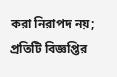করা নিরাপদ নয়; প্রতিটি বিজ্ঞপ্তির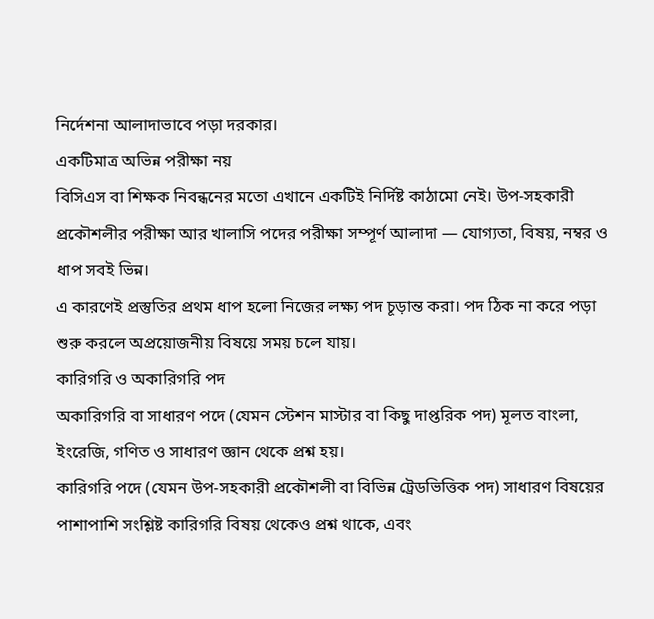নির্দেশনা আলাদাভাবে পড়া দরকার।
একটিমাত্র অভিন্ন পরীক্ষা নয়
বিসিএস বা শিক্ষক নিবন্ধনের মতো এখানে একটিই নির্দিষ্ট কাঠামো নেই। উপ-সহকারী প্রকৌশলীর পরীক্ষা আর খালাসি পদের পরীক্ষা সম্পূর্ণ আলাদা — যোগ্যতা, বিষয়, নম্বর ও ধাপ সবই ভিন্ন।
এ কারণেই প্রস্তুতির প্রথম ধাপ হলো নিজের লক্ষ্য পদ চূড়ান্ত করা। পদ ঠিক না করে পড়া শুরু করলে অপ্রয়োজনীয় বিষয়ে সময় চলে যায়।
কারিগরি ও অকারিগরি পদ
অকারিগরি বা সাধারণ পদে (যেমন স্টেশন মাস্টার বা কিছু দাপ্তরিক পদ) মূলত বাংলা, ইংরেজি, গণিত ও সাধারণ জ্ঞান থেকে প্রশ্ন হয়।
কারিগরি পদে (যেমন উপ-সহকারী প্রকৌশলী বা বিভিন্ন ট্রেডভিত্তিক পদ) সাধারণ বিষয়ের পাশাপাশি সংশ্লিষ্ট কারিগরি বিষয় থেকেও প্রশ্ন থাকে, এবং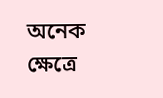অনেক ক্ষেত্রে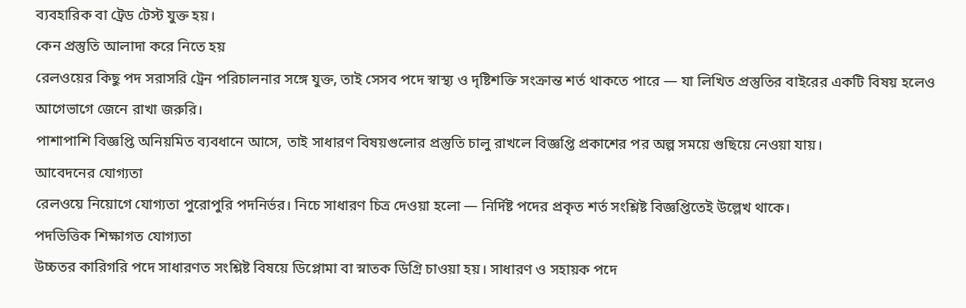ব্যবহারিক বা ট্রেড টেস্ট যুক্ত হয়।
কেন প্রস্তুতি আলাদা করে নিতে হয়
রেলওয়ের কিছু পদ সরাসরি ট্রেন পরিচালনার সঙ্গে যুক্ত, তাই সেসব পদে স্বাস্থ্য ও দৃষ্টিশক্তি সংক্রান্ত শর্ত থাকতে পারে — যা লিখিত প্রস্তুতির বাইরের একটি বিষয় হলেও আগেভাগে জেনে রাখা জরুরি।
পাশাপাশি বিজ্ঞপ্তি অনিয়মিত ব্যবধানে আসে, তাই সাধারণ বিষয়গুলোর প্রস্তুতি চালু রাখলে বিজ্ঞপ্তি প্রকাশের পর অল্প সময়ে গুছিয়ে নেওয়া যায়।
আবেদনের যোগ্যতা
রেলওয়ে নিয়োগে যোগ্যতা পুরোপুরি পদনির্ভর। নিচে সাধারণ চিত্র দেওয়া হলো — নির্দিষ্ট পদের প্রকৃত শর্ত সংশ্লিষ্ট বিজ্ঞপ্তিতেই উল্লেখ থাকে।
পদভিত্তিক শিক্ষাগত যোগ্যতা
উচ্চতর কারিগরি পদে সাধারণত সংশ্লিষ্ট বিষয়ে ডিপ্লোমা বা স্নাতক ডিগ্রি চাওয়া হয়। সাধারণ ও সহায়ক পদে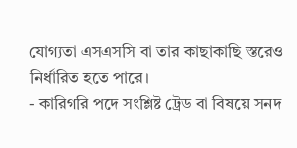যোগ্যতা এসএসসি বা তার কাছাকাছি স্তরেও নির্ধারিত হতে পারে।
- কারিগরি পদে সংশ্লিষ্ট ট্রেড বা বিষয়ে সনদ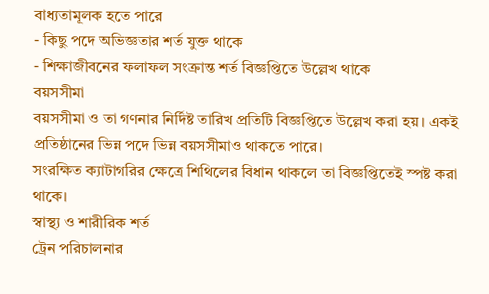বাধ্যতামূলক হতে পারে
- কিছু পদে অভিজ্ঞতার শর্ত যুক্ত থাকে
- শিক্ষাজীবনের ফলাফল সংক্রান্ত শর্ত বিজ্ঞপ্তিতে উল্লেখ থাকে
বয়সসীমা
বয়সসীমা ও তা গণনার নির্দিষ্ট তারিখ প্রতিটি বিজ্ঞপ্তিতে উল্লেখ করা হয়। একই প্রতিষ্ঠানের ভিন্ন পদে ভিন্ন বয়সসীমাও থাকতে পারে।
সংরক্ষিত ক্যাটাগরির ক্ষেত্রে শিথিলের বিধান থাকলে তা বিজ্ঞপ্তিতেই স্পষ্ট করা থাকে।
স্বাস্থ্য ও শারীরিক শর্ত
ট্রেন পরিচালনার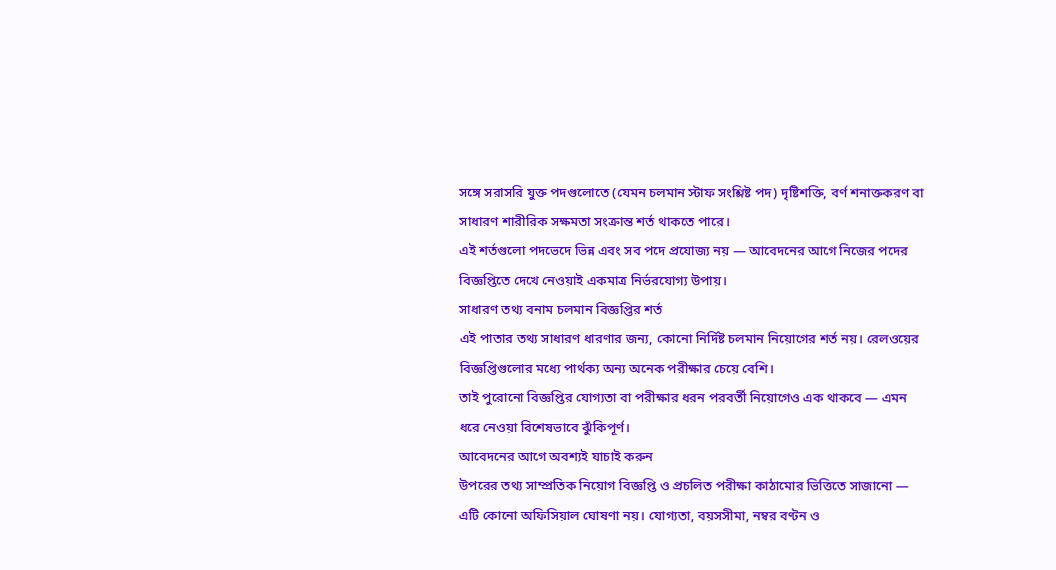সঙ্গে সরাসরি যুক্ত পদগুলোতে (যেমন চলমান স্টাফ সংশ্লিষ্ট পদ) দৃষ্টিশক্তি, বর্ণ শনাক্তকরণ বা সাধারণ শারীরিক সক্ষমতা সংক্রান্ত শর্ত থাকতে পারে।
এই শর্তগুলো পদভেদে ভিন্ন এবং সব পদে প্রযোজ্য নয় — আবেদনের আগে নিজের পদের বিজ্ঞপ্তিতে দেখে নেওয়াই একমাত্র নির্ভরযোগ্য উপায়।
সাধারণ তথ্য বনাম চলমান বিজ্ঞপ্তির শর্ত
এই পাতার তথ্য সাধারণ ধারণার জন্য, কোনো নির্দিষ্ট চলমান নিয়োগের শর্ত নয়। রেলওয়ের বিজ্ঞপ্তিগুলোর মধ্যে পার্থক্য অন্য অনেক পরীক্ষার চেয়ে বেশি।
তাই পুরোনো বিজ্ঞপ্তির যোগ্যতা বা পরীক্ষার ধরন পরবর্তী নিয়োগেও এক থাকবে — এমন ধরে নেওয়া বিশেষভাবে ঝুঁকিপূর্ণ।
আবেদনের আগে অবশ্যই যাচাই করুন
উপরের তথ্য সাম্প্রতিক নিয়োগ বিজ্ঞপ্তি ও প্রচলিত পরীক্ষা কাঠামোর ভিত্তিতে সাজানো — এটি কোনো অফিসিয়াল ঘোষণা নয়। যোগ্যতা, বয়সসীমা, নম্বর বণ্টন ও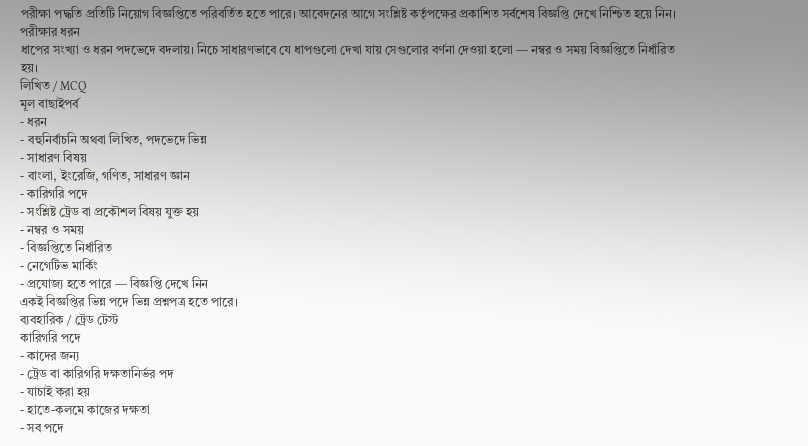পরীক্ষা পদ্ধতি প্রতিটি নিয়োগ বিজ্ঞপ্তিতে পরিবর্তিত হতে পারে। আবেদনের আগে সংশ্লিষ্ট কর্তৃপক্ষের প্রকাশিত সর্বশেষ বিজ্ঞপ্তি দেখে নিশ্চিত হয়ে নিন।
পরীক্ষার ধরন
ধাপের সংখ্যা ও ধরন পদভেদে বদলায়। নিচে সাধারণভাবে যে ধাপগুলো দেখা যায় সেগুলোর বর্ণনা দেওয়া হলো — নম্বর ও সময় বিজ্ঞপ্তিতে নির্ধারিত হয়।
লিখিত / MCQ
মূল বাছাইপর্ব
- ধরন
- বহুনির্বাচনি অথবা লিখিত, পদভেদে ভিন্ন
- সাধারণ বিষয়
- বাংলা, ইংরেজি, গণিত, সাধারণ জ্ঞান
- কারিগরি পদে
- সংশ্লিষ্ট ট্রেড বা প্রকৌশল বিষয় যুক্ত হয়
- নম্বর ও সময়
- বিজ্ঞপ্তিতে নির্ধারিত
- নেগেটিভ মার্কিং
- প্রযোজ্য হতে পারে — বিজ্ঞপ্তি দেখে নিন
একই বিজ্ঞপ্তির ভিন্ন পদে ভিন্ন প্রশ্নপত্র হতে পারে।
ব্যবহারিক / ট্রেড টেস্ট
কারিগরি পদে
- কাদের জন্য
- ট্রেড বা কারিগরি দক্ষতানির্ভর পদ
- যাচাই করা হয়
- হাতে-কলমে কাজের দক্ষতা
- সব পদে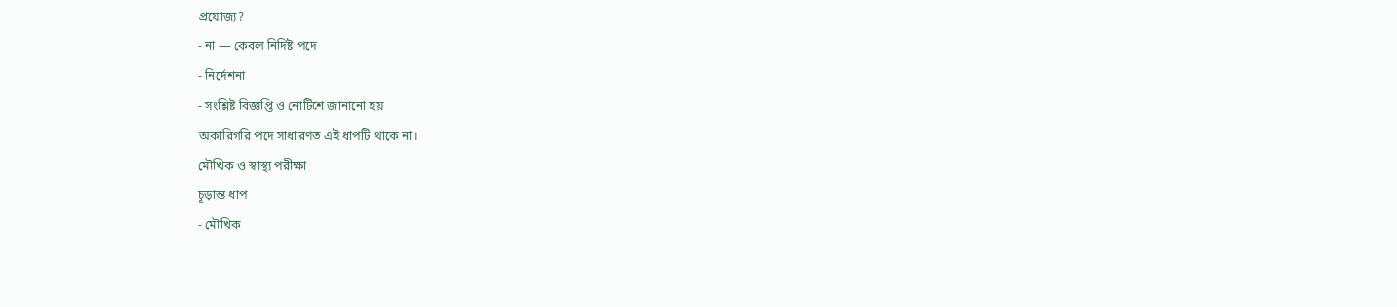প্রযোজ্য?
- না — কেবল নির্দিষ্ট পদে
- নির্দেশনা
- সংশ্লিষ্ট বিজ্ঞপ্তি ও নোটিশে জানানো হয়
অকারিগরি পদে সাধারণত এই ধাপটি থাকে না।
মৌখিক ও স্বাস্থ্য পরীক্ষা
চূড়ান্ত ধাপ
- মৌখিক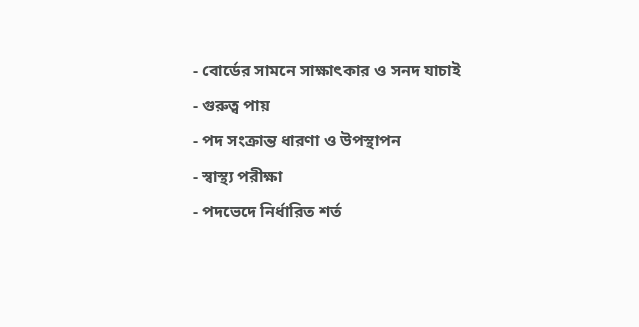- বোর্ডের সামনে সাক্ষাৎকার ও সনদ যাচাই
- গুরুত্ব পায়
- পদ সংক্রান্ত ধারণা ও উপস্থাপন
- স্বাস্থ্য পরীক্ষা
- পদভেদে নির্ধারিত শর্ত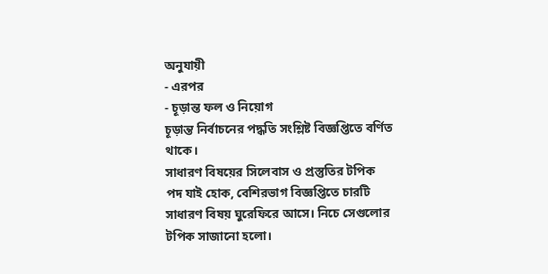অনুযায়ী
- এরপর
- চূড়ান্ত ফল ও নিয়োগ
চূড়ান্ত নির্বাচনের পদ্ধতি সংশ্লিষ্ট বিজ্ঞপ্তিতে বর্ণিত থাকে।
সাধারণ বিষয়ের সিলেবাস ও প্রস্তুতির টপিক
পদ যাই হোক, বেশিরভাগ বিজ্ঞপ্তিতে চারটি সাধারণ বিষয় ঘুরেফিরে আসে। নিচে সেগুলোর টপিক সাজানো হলো।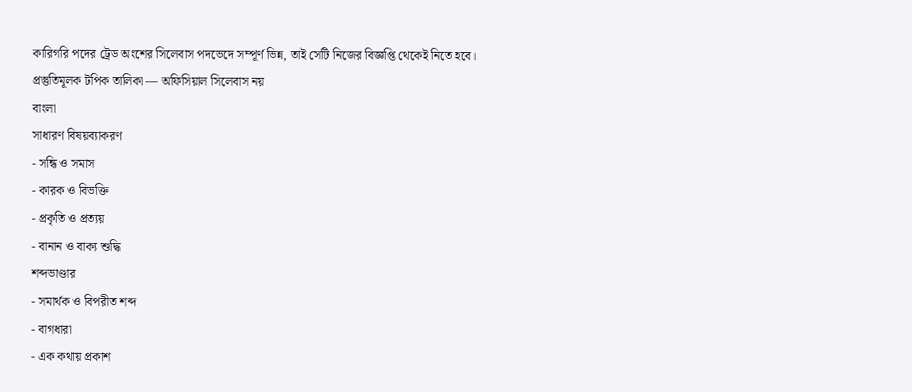কারিগরি পদের ট্রেড অংশের সিলেবাস পদভেদে সম্পূর্ণ ভিন্ন, তাই সেটি নিজের বিজ্ঞপ্তি থেকেই নিতে হবে।
প্রস্তুতিমূলক টপিক তালিকা — অফিসিয়াল সিলেবাস নয়
বাংলা
সাধারণ বিষয়ব্যাকরণ
- সন্ধি ও সমাস
- কারক ও বিভক্তি
- প্রকৃতি ও প্রত্যয়
- বানান ও বাক্য শুদ্ধি
শব্দভাণ্ডার
- সমার্থক ও বিপরীত শব্দ
- বাগধারা
- এক কথায় প্রকাশ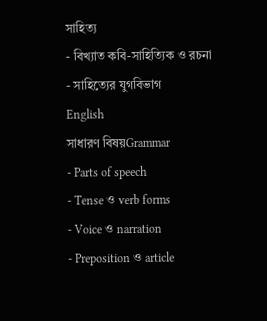সাহিত্য
- বিখ্যাত কবি-সাহিত্যিক ও রচনা
- সাহিত্যের যুগবিভাগ
English
সাধারণ বিষয়Grammar
- Parts of speech
- Tense ও verb forms
- Voice ও narration
- Preposition ও article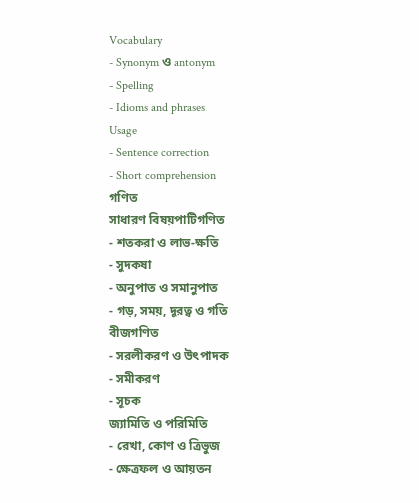Vocabulary
- Synonym ও antonym
- Spelling
- Idioms and phrases
Usage
- Sentence correction
- Short comprehension
গণিত
সাধারণ বিষয়পাটিগণিত
- শতকরা ও লাভ-ক্ষতি
- সুদকষা
- অনুপাত ও সমানুপাত
- গড়, সময়, দূরত্ব ও গতি
বীজগণিত
- সরলীকরণ ও উৎপাদক
- সমীকরণ
- সূচক
জ্যামিতি ও পরিমিতি
- রেখা, কোণ ও ত্রিভুজ
- ক্ষেত্রফল ও আয়তন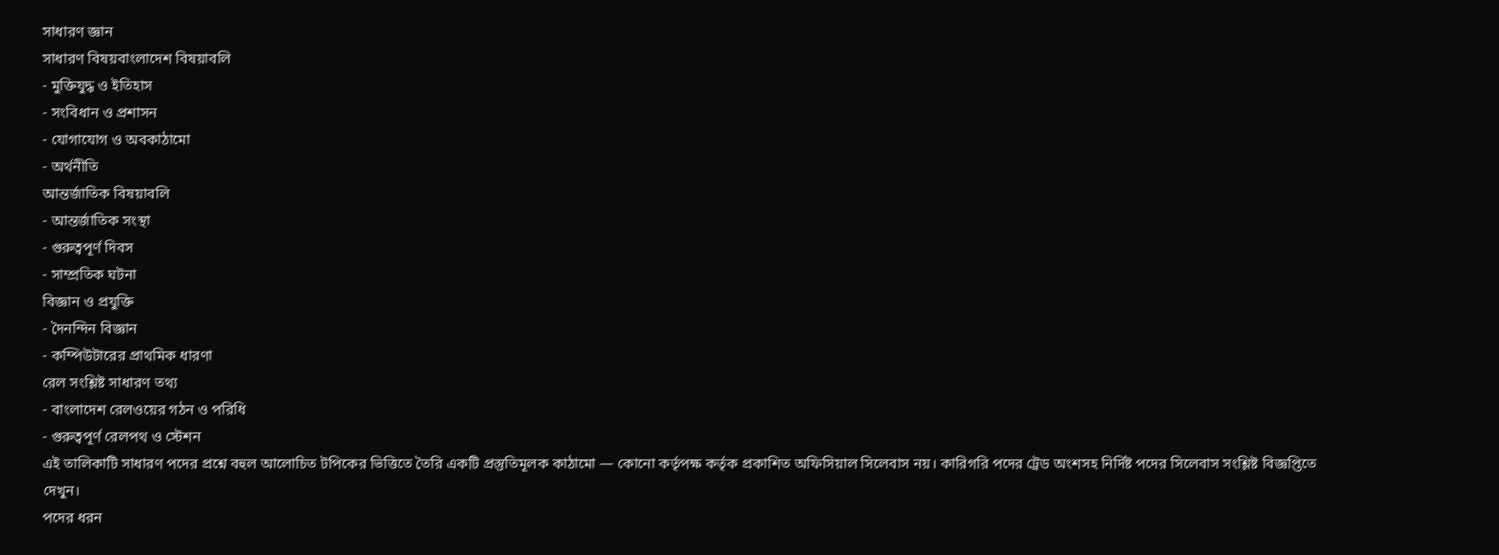সাধারণ জ্ঞান
সাধারণ বিষয়বাংলাদেশ বিষয়াবলি
- মুক্তিযুদ্ধ ও ইতিহাস
- সংবিধান ও প্রশাসন
- যোগাযোগ ও অবকাঠামো
- অর্থনীতি
আন্তর্জাতিক বিষয়াবলি
- আন্তর্জাতিক সংস্থা
- গুরুত্বপূর্ণ দিবস
- সাম্প্রতিক ঘটনা
বিজ্ঞান ও প্রযুক্তি
- দৈনন্দিন বিজ্ঞান
- কম্পিউটারের প্রাথমিক ধারণা
রেল সংশ্লিষ্ট সাধারণ তথ্য
- বাংলাদেশ রেলওয়ের গঠন ও পরিধি
- গুরুত্বপূর্ণ রেলপথ ও স্টেশন
এই তালিকাটি সাধারণ পদের প্রশ্নে বহুল আলোচিত টপিকের ভিত্তিতে তৈরি একটি প্রস্তুতিমূলক কাঠামো — কোনো কর্তৃপক্ষ কর্তৃক প্রকাশিত অফিসিয়াল সিলেবাস নয়। কারিগরি পদের ট্রেড অংশসহ নির্দিষ্ট পদের সিলেবাস সংশ্লিষ্ট বিজ্ঞপ্তিতে দেখুন।
পদের ধরন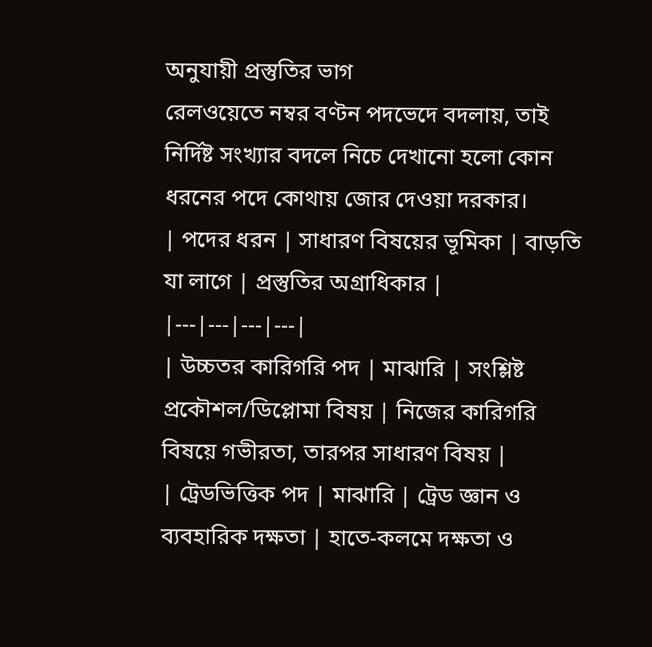অনুযায়ী প্রস্তুতির ভাগ
রেলওয়েতে নম্বর বণ্টন পদভেদে বদলায়, তাই নির্দিষ্ট সংখ্যার বদলে নিচে দেখানো হলো কোন ধরনের পদে কোথায় জোর দেওয়া দরকার।
| পদের ধরন | সাধারণ বিষয়ের ভূমিকা | বাড়তি যা লাগে | প্রস্তুতির অগ্রাধিকার |
|---|---|---|---|
| উচ্চতর কারিগরি পদ | মাঝারি | সংশ্লিষ্ট প্রকৌশল/ডিপ্লোমা বিষয় | নিজের কারিগরি বিষয়ে গভীরতা, তারপর সাধারণ বিষয় |
| ট্রেডভিত্তিক পদ | মাঝারি | ট্রেড জ্ঞান ও ব্যবহারিক দক্ষতা | হাতে-কলমে দক্ষতা ও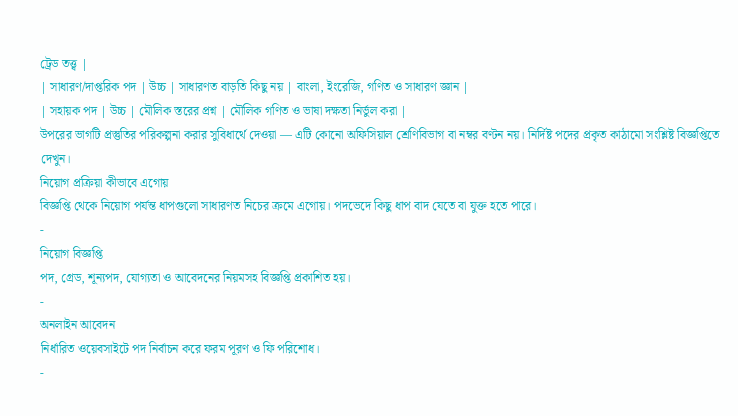ট্রেড তত্ত্ব |
| সাধারণ/দাপ্তরিক পদ | উচ্চ | সাধারণত বাড়তি কিছু নয় | বাংলা, ইংরেজি, গণিত ও সাধারণ জ্ঞান |
| সহায়ক পদ | উচ্চ | মৌলিক স্তরের প্রশ্ন | মৌলিক গণিত ও ভাষা দক্ষতা নির্ভুল করা |
উপরের ভাগটি প্রস্তুতির পরিকল্পনা করার সুবিধার্থে দেওয়া — এটি কোনো অফিসিয়াল শ্রেণিবিভাগ বা নম্বর বণ্টন নয়। নির্দিষ্ট পদের প্রকৃত কাঠামো সংশ্লিষ্ট বিজ্ঞপ্তিতে দেখুন।
নিয়োগ প্রক্রিয়া কীভাবে এগোয়
বিজ্ঞপ্তি থেকে নিয়োগ পর্যন্ত ধাপগুলো সাধারণত নিচের ক্রমে এগোয়। পদভেদে কিছু ধাপ বাদ যেতে বা যুক্ত হতে পারে।
-
নিয়োগ বিজ্ঞপ্তি
পদ, গ্রেড, শূন্যপদ, যোগ্যতা ও আবেদনের নিয়মসহ বিজ্ঞপ্তি প্রকাশিত হয়।
-
অনলাইন আবেদন
নির্ধারিত ওয়েবসাইটে পদ নির্বাচন করে ফরম পূরণ ও ফি পরিশোধ।
-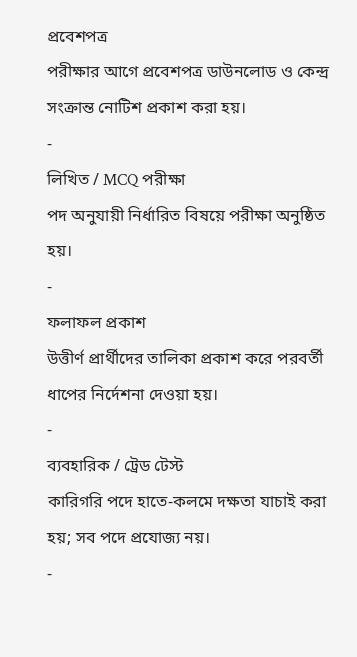প্রবেশপত্র
পরীক্ষার আগে প্রবেশপত্র ডাউনলোড ও কেন্দ্র সংক্রান্ত নোটিশ প্রকাশ করা হয়।
-
লিখিত / MCQ পরীক্ষা
পদ অনুযায়ী নির্ধারিত বিষয়ে পরীক্ষা অনুষ্ঠিত হয়।
-
ফলাফল প্রকাশ
উত্তীর্ণ প্রার্থীদের তালিকা প্রকাশ করে পরবর্তী ধাপের নির্দেশনা দেওয়া হয়।
-
ব্যবহারিক / ট্রেড টেস্ট
কারিগরি পদে হাতে-কলমে দক্ষতা যাচাই করা হয়; সব পদে প্রযোজ্য নয়।
-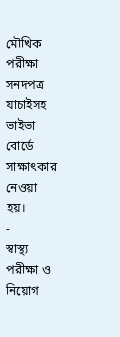মৌখিক পরীক্ষা
সনদপত্র যাচাইসহ ভাইভা বোর্ডে সাক্ষাৎকার নেওয়া হয়।
-
স্বাস্থ্য পরীক্ষা ও নিয়োগ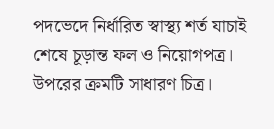পদভেদে নির্ধারিত স্বাস্থ্য শর্ত যাচাই শেষে চূড়ান্ত ফল ও নিয়োগপত্র।
উপরের ক্রমটি সাধারণ চিত্র।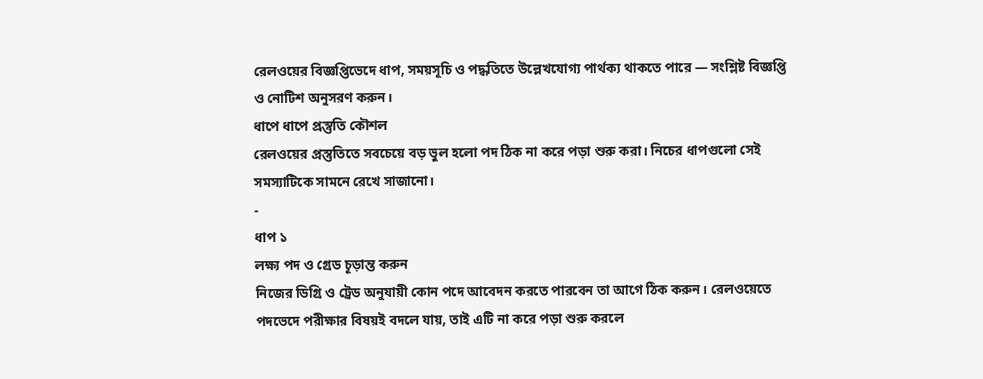রেলওয়ের বিজ্ঞপ্তিভেদে ধাপ, সময়সূচি ও পদ্ধতিতে উল্লেখযোগ্য পার্থক্য থাকতে পারে — সংশ্লিষ্ট বিজ্ঞপ্তি ও নোটিশ অনুসরণ করুন।
ধাপে ধাপে প্রস্তুতি কৌশল
রেলওয়ের প্রস্তুতিতে সবচেয়ে বড় ভুল হলো পদ ঠিক না করে পড়া শুরু করা। নিচের ধাপগুলো সেই সমস্যাটিকে সামনে রেখে সাজানো।
-
ধাপ ১
লক্ষ্য পদ ও গ্রেড চূড়ান্ত করুন
নিজের ডিগ্রি ও ট্রেড অনুযায়ী কোন পদে আবেদন করতে পারবেন তা আগে ঠিক করুন। রেলওয়েতে পদভেদে পরীক্ষার বিষয়ই বদলে যায়, তাই এটি না করে পড়া শুরু করলে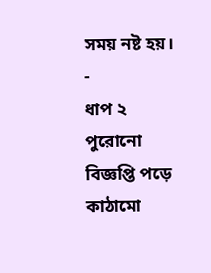সময় নষ্ট হয়।
-
ধাপ ২
পুরোনো বিজ্ঞপ্তি পড়ে কাঠামো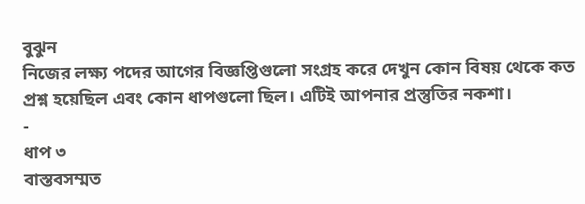বুঝুন
নিজের লক্ষ্য পদের আগের বিজ্ঞপ্তিগুলো সংগ্রহ করে দেখুন কোন বিষয় থেকে কত প্রশ্ন হয়েছিল এবং কোন ধাপগুলো ছিল। এটিই আপনার প্রস্তুতির নকশা।
-
ধাপ ৩
বাস্তবসম্মত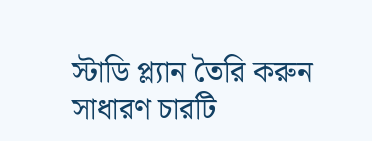স্টাডি প্ল্যান তৈরি করুন
সাধারণ চারটি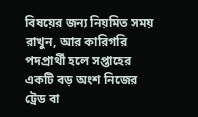বিষয়ের জন্য নিয়মিত সময় রাখুন, আর কারিগরি পদপ্রার্থী হলে সপ্তাহের একটি বড় অংশ নিজের ট্রেড বা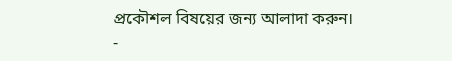প্রকৌশল বিষয়ের জন্য আলাদা করুন।
-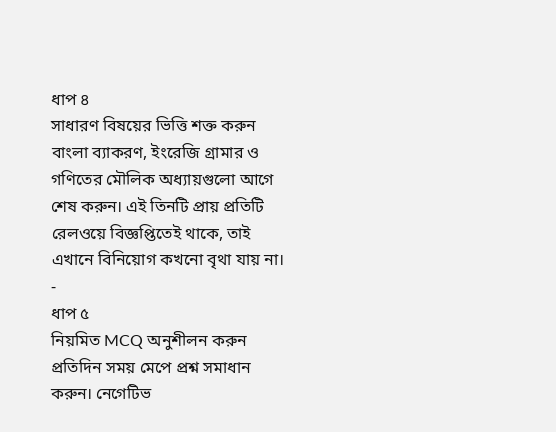ধাপ ৪
সাধারণ বিষয়ের ভিত্তি শক্ত করুন
বাংলা ব্যাকরণ, ইংরেজি গ্রামার ও গণিতের মৌলিক অধ্যায়গুলো আগে শেষ করুন। এই তিনটি প্রায় প্রতিটি রেলওয়ে বিজ্ঞপ্তিতেই থাকে, তাই এখানে বিনিয়োগ কখনো বৃথা যায় না।
-
ধাপ ৫
নিয়মিত MCQ অনুশীলন করুন
প্রতিদিন সময় মেপে প্রশ্ন সমাধান করুন। নেগেটিভ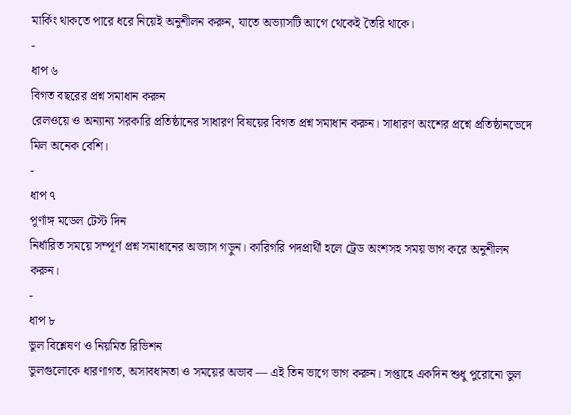মার্কিং থাকতে পারে ধরে নিয়েই অনুশীলন করুন, যাতে অভ্যাসটি আগে থেকেই তৈরি থাকে।
-
ধাপ ৬
বিগত বছরের প্রশ্ন সমাধান করুন
রেলওয়ে ও অন্যান্য সরকারি প্রতিষ্ঠানের সাধারণ বিষয়ের বিগত প্রশ্ন সমাধান করুন। সাধারণ অংশের প্রশ্নে প্রতিষ্ঠানভেদে মিল অনেক বেশি।
-
ধাপ ৭
পূর্ণাঙ্গ মডেল টেস্ট দিন
নির্ধারিত সময়ে সম্পূর্ণ প্রশ্ন সমাধানের অভ্যাস গড়ুন। কারিগরি পদপ্রার্থী হলে ট্রেড অংশসহ সময় ভাগ করে অনুশীলন করুন।
-
ধাপ ৮
ভুল বিশ্লেষণ ও নিয়মিত রিভিশন
ভুলগুলোকে ধারণাগত, অসাবধানতা ও সময়ের অভাব — এই তিন ভাগে ভাগ করুন। সপ্তাহে একদিন শুধু পুরোনো ভুল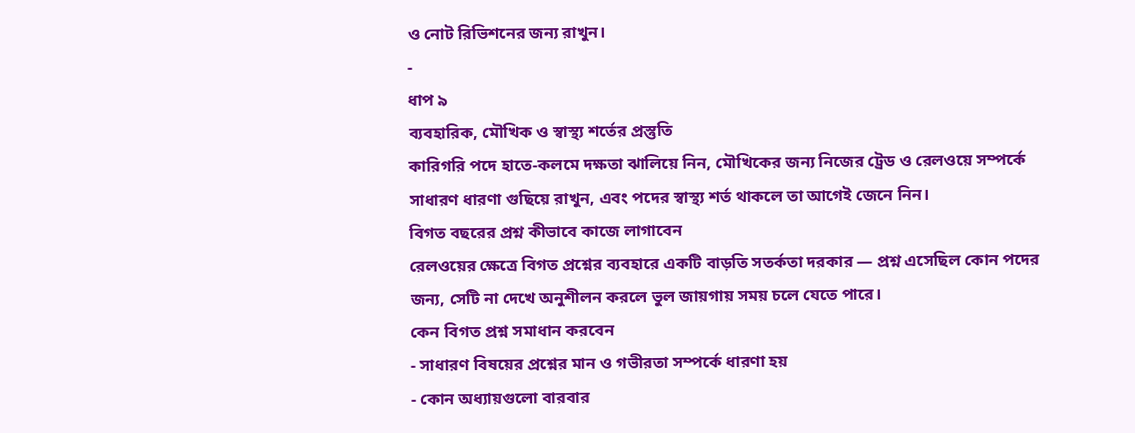ও নোট রিভিশনের জন্য রাখুন।
-
ধাপ ৯
ব্যবহারিক, মৌখিক ও স্বাস্থ্য শর্তের প্রস্তুতি
কারিগরি পদে হাতে-কলমে দক্ষতা ঝালিয়ে নিন, মৌখিকের জন্য নিজের ট্রেড ও রেলওয়ে সম্পর্কে সাধারণ ধারণা গুছিয়ে রাখুন, এবং পদের স্বাস্থ্য শর্ত থাকলে তা আগেই জেনে নিন।
বিগত বছরের প্রশ্ন কীভাবে কাজে লাগাবেন
রেলওয়ের ক্ষেত্রে বিগত প্রশ্নের ব্যবহারে একটি বাড়তি সতর্কতা দরকার — প্রশ্ন এসেছিল কোন পদের জন্য, সেটি না দেখে অনুশীলন করলে ভুল জায়গায় সময় চলে যেতে পারে।
কেন বিগত প্রশ্ন সমাধান করবেন
- সাধারণ বিষয়ের প্রশ্নের মান ও গভীরতা সম্পর্কে ধারণা হয়
- কোন অধ্যায়গুলো বারবার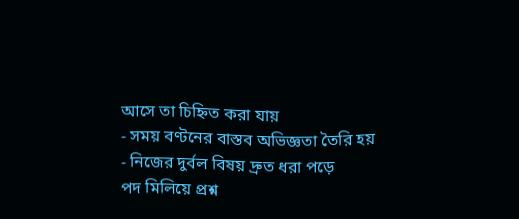আসে তা চিহ্নিত করা যায়
- সময় বণ্টনের বাস্তব অভিজ্ঞতা তৈরি হয়
- নিজের দুর্বল বিষয় দ্রুত ধরা পড়ে
পদ মিলিয়ে প্রশ্ন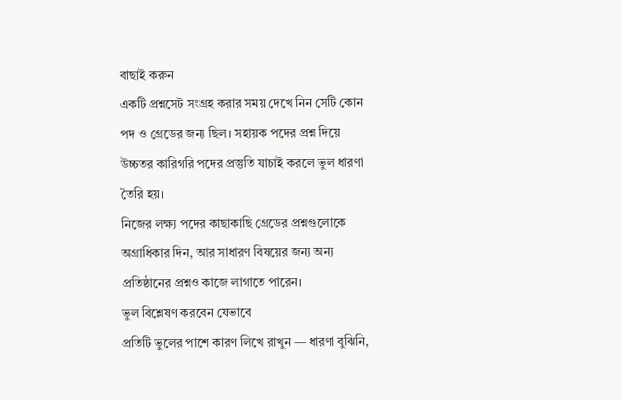বাছাই করুন
একটি প্রশ্নসেট সংগ্রহ করার সময় দেখে নিন সেটি কোন পদ ও গ্রেডের জন্য ছিল। সহায়ক পদের প্রশ্ন দিয়ে উচ্চতর কারিগরি পদের প্রস্তুতি যাচাই করলে ভুল ধারণা তৈরি হয়।
নিজের লক্ষ্য পদের কাছাকাছি গ্রেডের প্রশ্নগুলোকে অগ্রাধিকার দিন, আর সাধারণ বিষয়ের জন্য অন্য প্রতিষ্ঠানের প্রশ্নও কাজে লাগাতে পারেন।
ভুল বিশ্লেষণ করবেন যেভাবে
প্রতিটি ভুলের পাশে কারণ লিখে রাখুন — ধারণা বুঝিনি,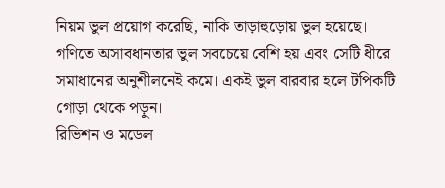নিয়ম ভুল প্রয়োগ করেছি, নাকি তাড়াহুড়োয় ভুল হয়েছে।
গণিতে অসাবধানতার ভুল সবচেয়ে বেশি হয় এবং সেটি ধীরে সমাধানের অনুশীলনেই কমে। একই ভুল বারবার হলে টপিকটি গোড়া থেকে পড়ুন।
রিভিশন ও মডেল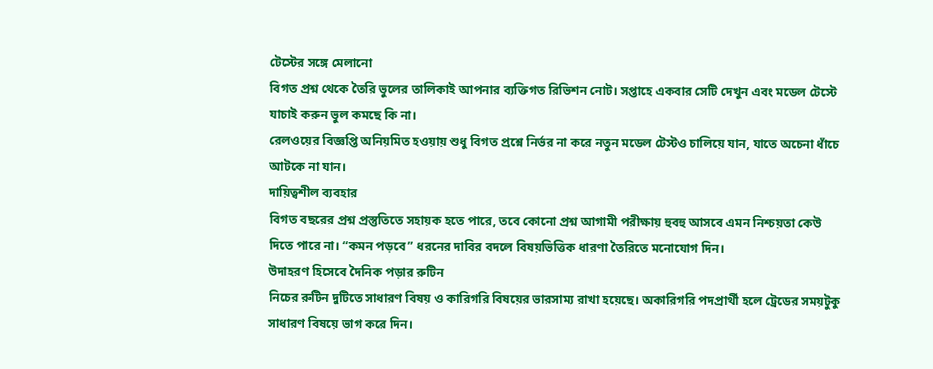টেস্টের সঙ্গে মেলানো
বিগত প্রশ্ন থেকে তৈরি ভুলের তালিকাই আপনার ব্যক্তিগত রিভিশন নোট। সপ্তাহে একবার সেটি দেখুন এবং মডেল টেস্টে যাচাই করুন ভুল কমছে কি না।
রেলওয়ের বিজ্ঞপ্তি অনিয়মিত হওয়ায় শুধু বিগত প্রশ্নে নির্ভর না করে নতুন মডেল টেস্টও চালিয়ে যান, যাতে অচেনা ধাঁচে আটকে না যান।
দায়িত্বশীল ব্যবহার
বিগত বছরের প্রশ্ন প্রস্তুতিতে সহায়ক হতে পারে, তবে কোনো প্রশ্ন আগামী পরীক্ষায় হুবহু আসবে এমন নিশ্চয়তা কেউ দিতে পারে না। “কমন পড়বে” ধরনের দাবির বদলে বিষয়ভিত্তিক ধারণা তৈরিতে মনোযোগ দিন।
উদাহরণ হিসেবে দৈনিক পড়ার রুটিন
নিচের রুটিন দুটিতে সাধারণ বিষয় ও কারিগরি বিষয়ের ভারসাম্য রাখা হয়েছে। অকারিগরি পদপ্রার্থী হলে ট্রেডের সময়টুকু সাধারণ বিষয়ে ভাগ করে দিন।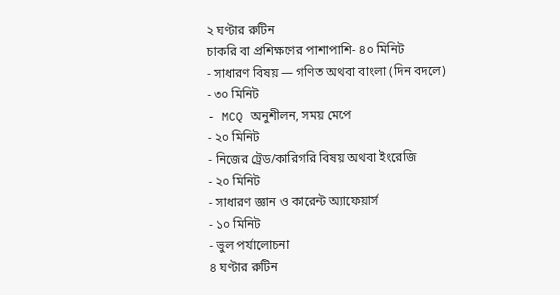২ ঘণ্টার রুটিন
চাকরি বা প্রশিক্ষণের পাশাপাশি- ৪০ মিনিট
- সাধারণ বিষয় — গণিত অথবা বাংলা (দিন বদলে)
- ৩০ মিনিট
- MCQ অনুশীলন, সময় মেপে
- ২০ মিনিট
- নিজের ট্রেড/কারিগরি বিষয় অথবা ইংরেজি
- ২০ মিনিট
- সাধারণ জ্ঞান ও কারেন্ট অ্যাফেয়ার্স
- ১০ মিনিট
- ভুল পর্যালোচনা
৪ ঘণ্টার রুটিন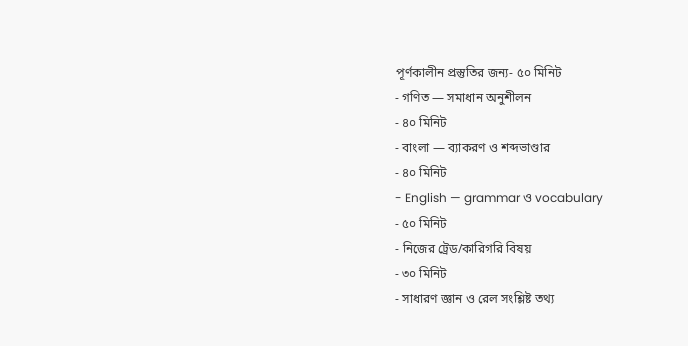পূর্ণকালীন প্রস্তুতির জন্য- ৫০ মিনিট
- গণিত — সমাধান অনুশীলন
- ৪০ মিনিট
- বাংলা — ব্যাকরণ ও শব্দভাণ্ডার
- ৪০ মিনিট
- English — grammar ও vocabulary
- ৫০ মিনিট
- নিজের ট্রেড/কারিগরি বিষয়
- ৩০ মিনিট
- সাধারণ জ্ঞান ও রেল সংশ্লিষ্ট তথ্য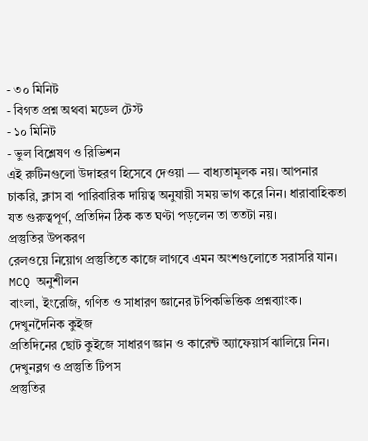- ৩০ মিনিট
- বিগত প্রশ্ন অথবা মডেল টেস্ট
- ১০ মিনিট
- ভুল বিশ্লেষণ ও রিভিশন
এই রুটিনগুলো উদাহরণ হিসেবে দেওয়া — বাধ্যতামূলক নয়। আপনার চাকরি, ক্লাস বা পারিবারিক দায়িত্ব অনুযায়ী সময় ভাগ করে নিন। ধারাবাহিকতা যত গুরুত্বপূর্ণ, প্রতিদিন ঠিক কত ঘণ্টা পড়লেন তা ততটা নয়।
প্রস্তুতির উপকরণ
রেলওয়ে নিয়োগ প্রস্তুতিতে কাজে লাগবে এমন অংশগুলোতে সরাসরি যান।
MCQ অনুশীলন
বাংলা, ইংরেজি, গণিত ও সাধারণ জ্ঞানের টপিকভিত্তিক প্রশ্নব্যাংক।
দেখুনদৈনিক কুইজ
প্রতিদিনের ছোট কুইজে সাধারণ জ্ঞান ও কারেন্ট অ্যাফেয়ার্স ঝালিয়ে নিন।
দেখুনব্লগ ও প্রস্তুতি টিপস
প্রস্তুতির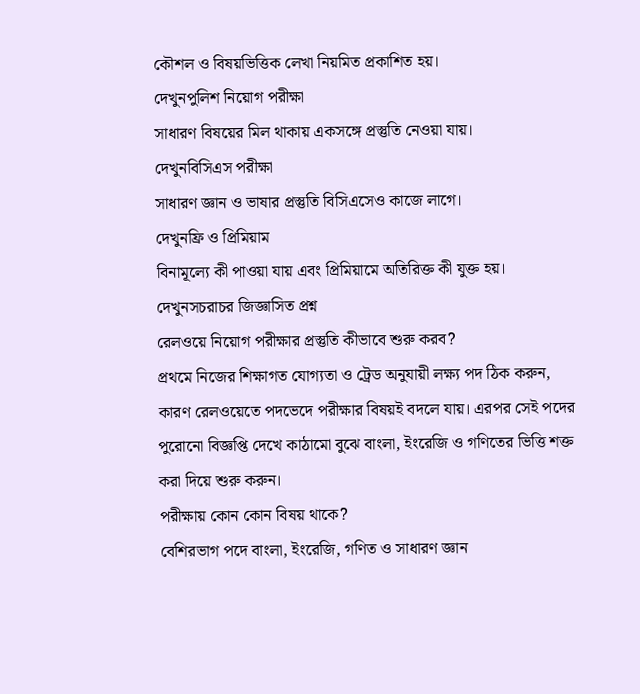কৌশল ও বিষয়ভিত্তিক লেখা নিয়মিত প্রকাশিত হয়।
দেখুনপুলিশ নিয়োগ পরীক্ষা
সাধারণ বিষয়ের মিল থাকায় একসঙ্গে প্রস্তুতি নেওয়া যায়।
দেখুনবিসিএস পরীক্ষা
সাধারণ জ্ঞান ও ভাষার প্রস্তুতি বিসিএসেও কাজে লাগে।
দেখুনফ্রি ও প্রিমিয়াম
বিনামূল্যে কী পাওয়া যায় এবং প্রিমিয়ামে অতিরিক্ত কী যুক্ত হয়।
দেখুনসচরাচর জিজ্ঞাসিত প্রশ্ন
রেলওয়ে নিয়োগ পরীক্ষার প্রস্তুতি কীভাবে শুরু করব?
প্রথমে নিজের শিক্ষাগত যোগ্যতা ও ট্রেড অনুযায়ী লক্ষ্য পদ ঠিক করুন, কারণ রেলওয়েতে পদভেদে পরীক্ষার বিষয়ই বদলে যায়। এরপর সেই পদের পুরোনো বিজ্ঞপ্তি দেখে কাঠামো বুঝে বাংলা, ইংরেজি ও গণিতের ভিত্তি শক্ত করা দিয়ে শুরু করুন।
পরীক্ষায় কোন কোন বিষয় থাকে?
বেশিরভাগ পদে বাংলা, ইংরেজি, গণিত ও সাধারণ জ্ঞান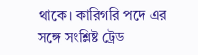থাকে। কারিগরি পদে এর সঙ্গে সংশ্লিষ্ট ট্রেড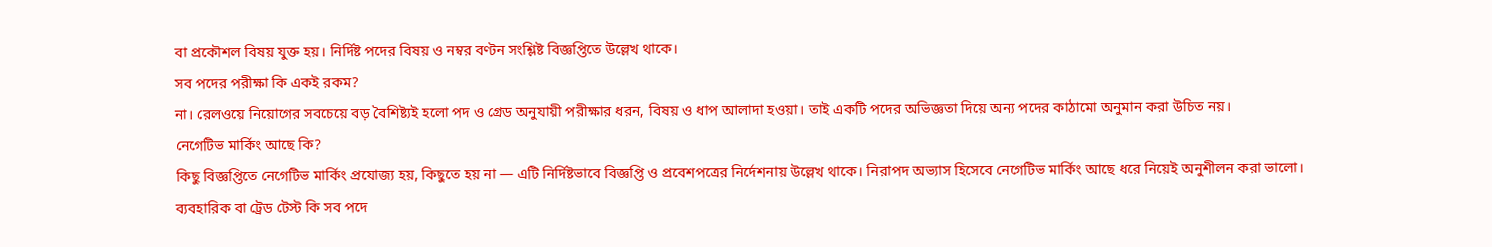বা প্রকৌশল বিষয় যুক্ত হয়। নির্দিষ্ট পদের বিষয় ও নম্বর বণ্টন সংশ্লিষ্ট বিজ্ঞপ্তিতে উল্লেখ থাকে।
সব পদের পরীক্ষা কি একই রকম?
না। রেলওয়ে নিয়োগের সবচেয়ে বড় বৈশিষ্ট্যই হলো পদ ও গ্রেড অনুযায়ী পরীক্ষার ধরন, বিষয় ও ধাপ আলাদা হওয়া। তাই একটি পদের অভিজ্ঞতা দিয়ে অন্য পদের কাঠামো অনুমান করা উচিত নয়।
নেগেটিভ মার্কিং আছে কি?
কিছু বিজ্ঞপ্তিতে নেগেটিভ মার্কিং প্রযোজ্য হয়, কিছুতে হয় না — এটি নির্দিষ্টভাবে বিজ্ঞপ্তি ও প্রবেশপত্রের নির্দেশনায় উল্লেখ থাকে। নিরাপদ অভ্যাস হিসেবে নেগেটিভ মার্কিং আছে ধরে নিয়েই অনুশীলন করা ভালো।
ব্যবহারিক বা ট্রেড টেস্ট কি সব পদে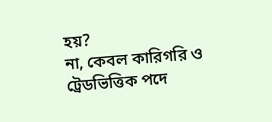হয়?
না, কেবল কারিগরি ও ট্রেডভিত্তিক পদে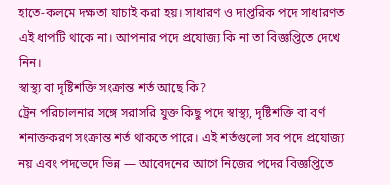হাতে-কলমে দক্ষতা যাচাই করা হয়। সাধারণ ও দাপ্তরিক পদে সাধারণত এই ধাপটি থাকে না। আপনার পদে প্রযোজ্য কি না তা বিজ্ঞপ্তিতে দেখে নিন।
স্বাস্থ্য বা দৃষ্টিশক্তি সংক্রান্ত শর্ত আছে কি?
ট্রেন পরিচালনার সঙ্গে সরাসরি যুক্ত কিছু পদে স্বাস্থ্য, দৃষ্টিশক্তি বা বর্ণ শনাক্তকরণ সংক্রান্ত শর্ত থাকতে পারে। এই শর্তগুলো সব পদে প্রযোজ্য নয় এবং পদভেদে ভিন্ন — আবেদনের আগে নিজের পদের বিজ্ঞপ্তিতে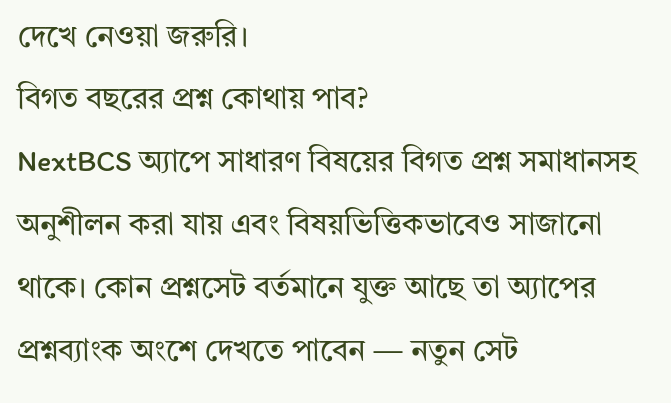দেখে নেওয়া জরুরি।
বিগত বছরের প্রশ্ন কোথায় পাব?
NextBCS অ্যাপে সাধারণ বিষয়ের বিগত প্রশ্ন সমাধানসহ অনুশীলন করা যায় এবং বিষয়ভিত্তিকভাবেও সাজানো থাকে। কোন প্রশ্নসেট বর্তমানে যুক্ত আছে তা অ্যাপের প্রশ্নব্যাংক অংশে দেখতে পাবেন — নতুন সেট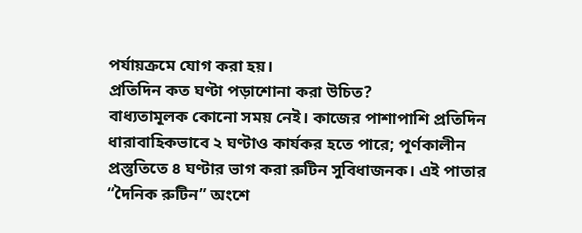পর্যায়ক্রমে যোগ করা হয়।
প্রতিদিন কত ঘণ্টা পড়াশোনা করা উচিত?
বাধ্যতামূলক কোনো সময় নেই। কাজের পাশাপাশি প্রতিদিন ধারাবাহিকভাবে ২ ঘণ্টাও কার্যকর হতে পারে; পূর্ণকালীন প্রস্তুতিতে ৪ ঘণ্টার ভাগ করা রুটিন সুবিধাজনক। এই পাতার “দৈনিক রুটিন” অংশে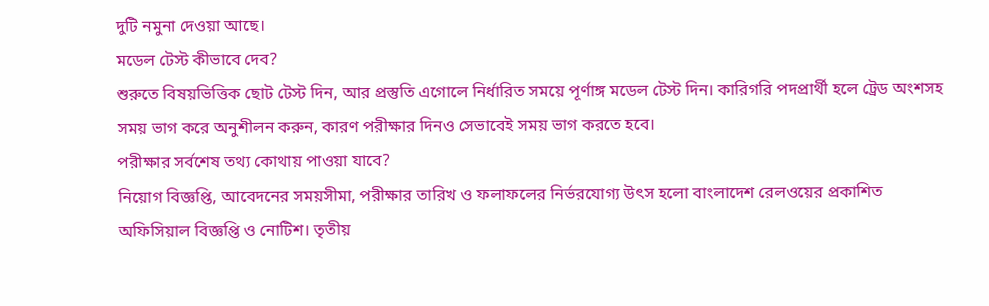দুটি নমুনা দেওয়া আছে।
মডেল টেস্ট কীভাবে দেব?
শুরুতে বিষয়ভিত্তিক ছোট টেস্ট দিন, আর প্রস্তুতি এগোলে নির্ধারিত সময়ে পূর্ণাঙ্গ মডেল টেস্ট দিন। কারিগরি পদপ্রার্থী হলে ট্রেড অংশসহ সময় ভাগ করে অনুশীলন করুন, কারণ পরীক্ষার দিনও সেভাবেই সময় ভাগ করতে হবে।
পরীক্ষার সর্বশেষ তথ্য কোথায় পাওয়া যাবে?
নিয়োগ বিজ্ঞপ্তি, আবেদনের সময়সীমা, পরীক্ষার তারিখ ও ফলাফলের নির্ভরযোগ্য উৎস হলো বাংলাদেশ রেলওয়ের প্রকাশিত অফিসিয়াল বিজ্ঞপ্তি ও নোটিশ। তৃতীয়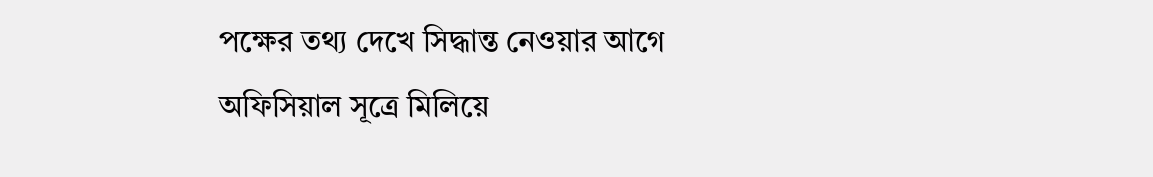পক্ষের তথ্য দেখে সিদ্ধান্ত নেওয়ার আগে অফিসিয়াল সূত্রে মিলিয়ে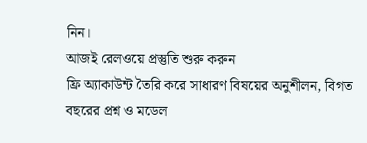নিন।
আজই রেলওয়ে প্রস্তুতি শুরু করুন
ফ্রি অ্যাকাউন্ট তৈরি করে সাধারণ বিষয়ের অনুশীলন, বিগত বছরের প্রশ্ন ও মডেল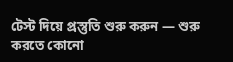টেস্ট দিয়ে প্রস্তুতি শুরু করুন — শুরু করতে কোনো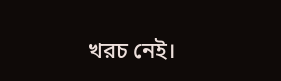খরচ নেই।